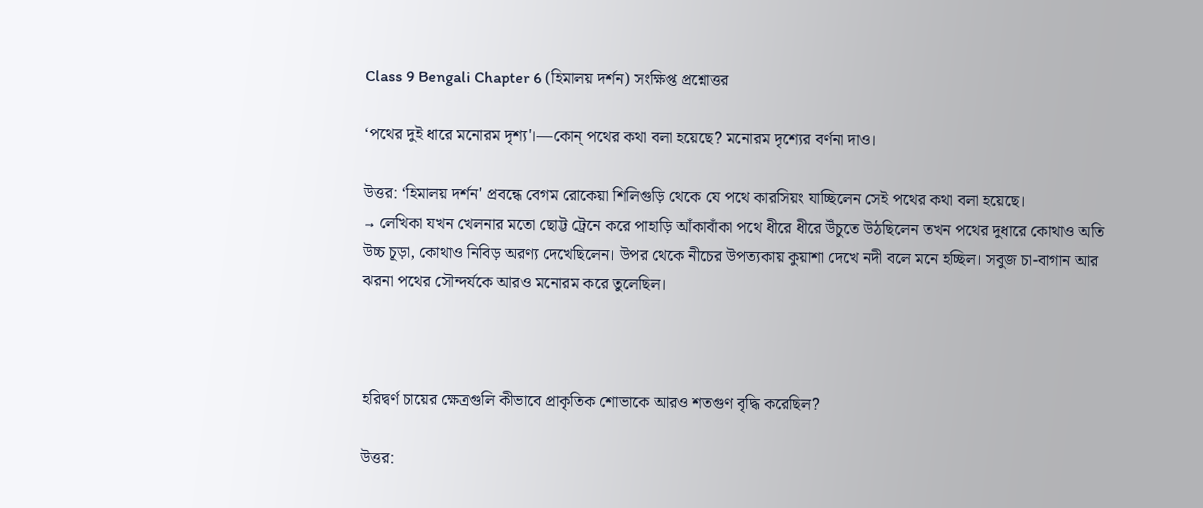Class 9 Bengali Chapter 6 (হিমালয় দর্শন) সংক্ষিপ্ত প্রশ্নোত্তর

‘পথের দুই ধারে মনোরম দৃশ্য'।—কোন্ পথের কথা বলা হয়েছে? মনোরম দৃশ্যের বর্ণনা দাও।

উত্তর: ‘হিমালয় দর্শন' প্রবন্ধে বেগম রোকেয়া শিলিগুড়ি থেকে যে পথে কারসিয়ং যাচ্ছিলেন সেই পথের কথা বলা হয়েছে।
→ লেখিকা যখন খেলনার মতো ছোট্ট ট্রেনে করে পাহাড়ি আঁকাবাঁকা পথে ধীরে ধীরে উঁচুতে উঠছিলেন তখন পথের দুধারে কোথাও অতি উচ্চ চূড়া, কোথাও নিবিড় অরণ্য দেখেছিলেন। উপর থেকে নীচের উপত্যকায় কুয়াশা দেখে নদী বলে মনে হচ্ছিল। সবুজ চা-বাগান আর ঝরনা পথের সৌন্দর্যকে আরও মনোরম করে তুলেছিল।



হরিদ্বর্ণ চায়ের ক্ষেত্রগুলি কীভাবে প্রাকৃতিক শোভাকে আরও শতগুণ বৃদ্ধি করেছিল?

উত্তর: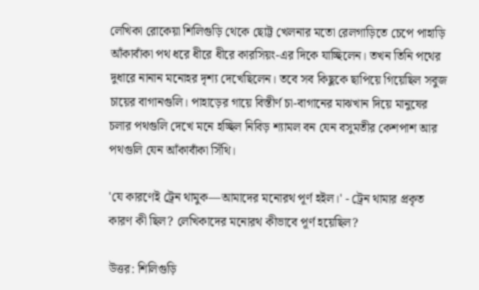লেখিকা রোকেয়া শিলিগুড়ি থেকে ছোট্ট খেলনার মতো রেলগাড়িতে চেপে পাহাড়ি আঁকাবাঁকা পথ ধরে ধীরে ধীরে কারসিয়ং-এর দিকে যাচ্ছিলেন। তখন তিনি পথের দুধারে নানান মনোহর দৃশ্য দেখেছিলেন। তবে সব কিছুকে ছাপিয়ে গিয়েছিল সবুজ চায়ের বাগানগুলি। পাহাড়ের গায়ে বিস্তীর্ণ চা-বাগানের মাঝখান দিয়ে মানুষের চলার পথগুলি দেখে মনে হচ্ছিল নিবিড় শ্যামল বন যেন বসুমতীর কেশপাশ আর পথগুলি যেন আঁকাবাঁকা সিঁথি।

'যে কারণেই ট্রেন থামুক—আমাদের মনোরথ পূর্ণ হইল।' - ট্রেন থামার প্রকৃত কারণ কী ছিল? লেখিকাদের মনোরথ কীভাবে পূর্ণ হয়েছিল?

উত্তর: শিলিগুড়ি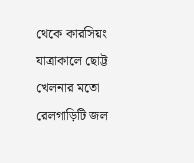থেকে কারসিয়ং যাত্রাকালে ছোট্ট খেলনার মতো রেলগাড়িটি জল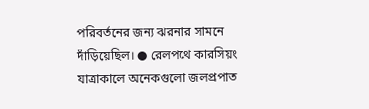পরিবর্তনের জন্য ঝরনার সামনে দাঁড়িয়েছিল। ● রেলপথে কারসিয়ং যাত্রাকালে অনেকগুলো জলপ্রপাত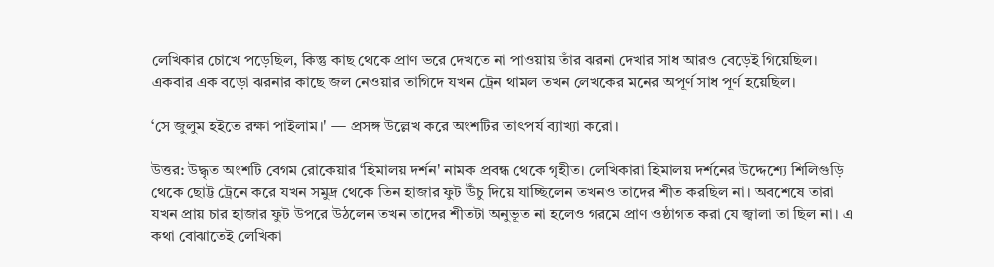লেখিকার চোখে পড়েছিল, কিন্তু কাছ থেকে প্রাণ ভরে দেখতে না পাওয়ায় তাঁর ঝরনা দেখার সাধ আরও বেড়েই গিয়েছিল। একবার এক বড়ো ঝরনার কাছে জল নেওয়ার তাগিদে যখন ট্রেন থামল তখন লেখকের মনের অপূর্ণ সাধ পূর্ণ হয়েছিল।

‘সে জুলুম হইতে রক্ষা পাইলাম।' — প্রসঙ্গ উল্লেখ করে অংশটির তাৎপর্য ব্যাখ্যা করো।

উত্তর: উদ্ধৃত অংশটি বেগম রোকেয়ার ‘হিমালয় দর্শন' নামক প্রবন্ধ থেকে গৃহীত। লেখিকারা হিমালয় দর্শনের উদ্দেশ্যে শিলিগুড়ি থেকে ছোট্ট ট্রেনে করে যখন সমুদ্র থেকে তিন হাজার ফুট উঁচু দিয়ে যাচ্ছিলেন তখনও তাদের শীত করছিল না। অবশেষে তারা যখন প্রায় চার হাজার ফুট উপরে উঠলেন তখন তাদের শীতটা অনুভূত না হলেও গরমে প্রাণ ওষ্ঠাগত করা যে জ্বালা তা ছিল না। এ কথা বোঝাতেই লেখিকা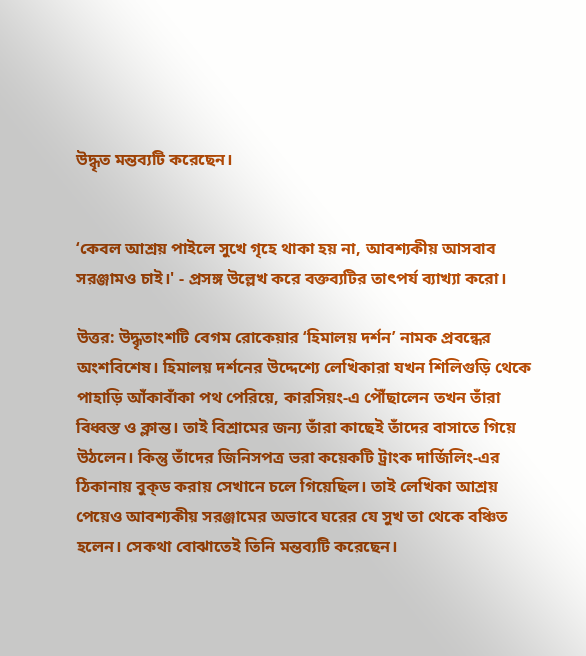উদ্ধৃত মন্তব্যটি করেছেন।


‘কেবল আশ্রয় পাইলে সুখে গৃহে থাকা হয় না, আবশ্যকীয় আসবাব সরঞ্জামও চাই।' - প্রসঙ্গ উল্লেখ করে বক্তব্যটির তাৎপর্য ব্যাখ্যা করো।

উত্তর: উদ্ধৃতাংশটি বেগম রোকেয়ার ‘হিমালয় দর্শন’ নামক প্রবন্ধের অংশবিশেষ। হিমালয় দর্শনের উদ্দেশ্যে লেখিকারা যখন শিলিগুড়ি থেকে পাহাড়ি আঁকাবাঁকা পথ পেরিয়ে, কারসিয়ং-এ পৌঁছালেন তখন তাঁরা বিধ্বস্ত ও ক্লান্ত। তাই বিশ্রামের জন্য তাঁরা কাছেই তাঁদের বাসাতে গিয়ে উঠলেন। কিন্তু তাঁদের জিনিসপত্র ভরা কয়েকটি ট্রাংক দার্জিলিং-এর ঠিকানায় বুক্‌ড করায় সেখানে চলে গিয়েছিল। তাই লেখিকা আশ্রয় পেয়েও আবশ্যকীয় সরঞ্জামের অভাবে ঘরের যে সুখ তা থেকে বঞ্চিত হলেন। সেকথা বোঝাতেই তিনি মন্তব্যটি করেছেন।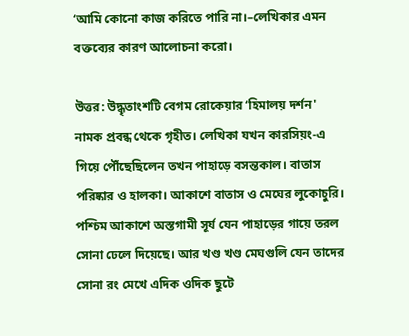‘আমি কোনো কাজ করিতে পারি না।–লেখিকার এমন বক্তব্যের কারণ আলোচনা করো।

উত্তর: উদ্ধৃতাংশটি বেগম রোকেয়ার ‘হিমালয় দর্শন' নামক প্রবন্ধ থেকে গৃহীত। লেখিকা যখন কারসিয়ং-এ গিয়ে পৌঁছেছিলেন তখন পাহাড়ে বসন্তকাল। বাতাস পরিষ্কার ও হালকা। আকাশে বাতাস ও মেঘের লুকোচুরি। পশ্চিম আকাশে অস্তগামী সূর্য যেন পাহাড়ের গায়ে তরল সোনা ঢেলে দিয়েছে। আর খণ্ড খণ্ড মেঘগুলি যেন তাদের সোনা রং মেখে এদিক ওদিক ছুটে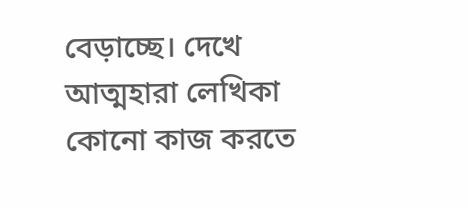বেড়াচ্ছে। দেখে আত্মহারা লেখিকা কোনো কাজ করতে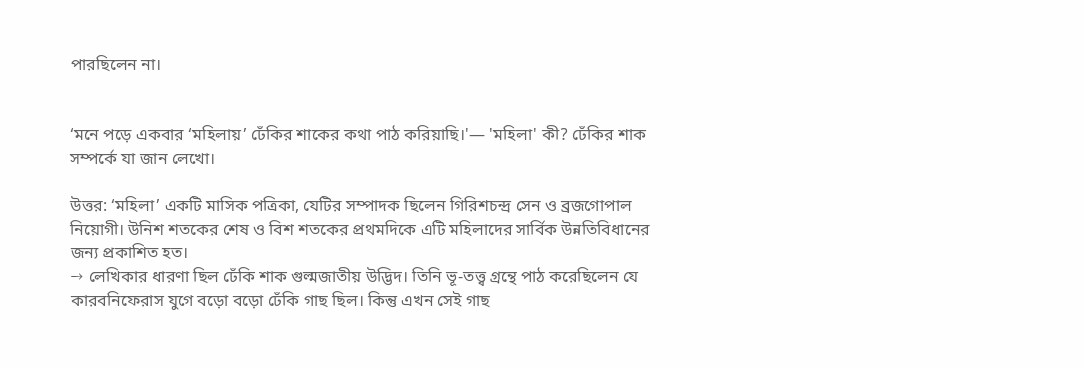পারছিলেন না।


‘মনে পড়ে একবার ‘মহিলায়’ ঢেঁকির শাকের কথা পাঠ করিয়াছি।'— 'মহিলা' কী? ঢেঁকির শাক সম্পর্কে যা জান লেখো।

উত্তর: ‘মহিলা’ একটি মাসিক পত্রিকা, যেটির সম্পাদক ছিলেন গিরিশচন্দ্র সেন ও ব্রজগোপাল নিয়োগী। উনিশ শতকের শেষ ও বিশ শতকের প্রথমদিকে এটি মহিলাদের সার্বিক উন্নতিবিধানের জন্য প্রকাশিত হত।
→ লেখিকার ধারণা ছিল ঢেঁকি শাক গুল্মজাতীয় উদ্ভিদ। তিনি ভূ-তত্ত্ব গ্রন্থে পাঠ করেছিলেন যে কারবনিফেরাস যুগে বড়ো বড়ো ঢেঁকি গাছ ছিল। কিন্তু এখন সেই গাছ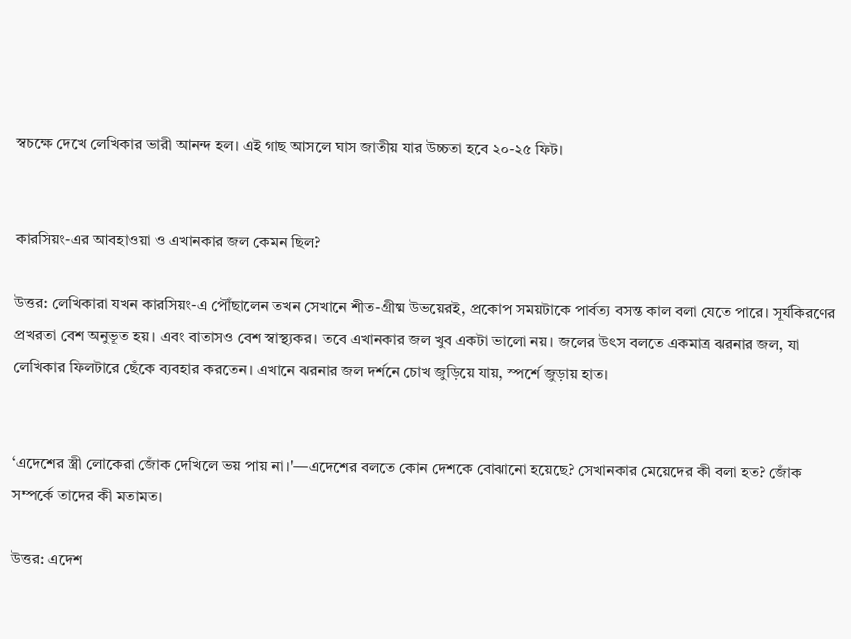স্বচক্ষে দেখে লেখিকার ভারী আনন্দ হল। এই গাছ আসলে ঘাস জাতীয় যার উচ্চতা হবে ২০-২৫ ফিট।


কারসিয়ং-এর আবহাওয়া ও এখানকার জল কেমন ছিল?

উত্তর: লেখিকারা যখন কারসিয়ং-এ পৌঁছালেন তখন সেখানে শীত-গ্রীষ্ম উভয়েরই, প্রকোপ সময়টাকে পার্বত্য বসন্ত কাল বলা যেতে পারে। সূর্যকিরণের প্রখরতা বেশ অনুভূত হয়। এবং বাতাসও বেশ স্বাস্থ্যকর। তবে এখানকার জল খুব একটা ভালো নয়। জলের উৎস বলতে একমাত্র ঝরনার জল, যা লেখিকার ফিলটারে ছেঁকে ব্যবহার করতেন। এখানে ঝরনার জল দর্শনে চোখ জুড়িয়ে যায়, স্পর্শে জুড়ায় হাত।


‘এদেশের স্ত্রী লোকেরা জোঁক দেখিলে ভয় পায় না।'—এদেশের বলতে কোন দেশকে বোঝানো হয়েছে? সেখানকার মেয়েদের কী বলা হত? জোঁক সম্পর্কে তাদের কী মতামত।

উত্তর: এদেশ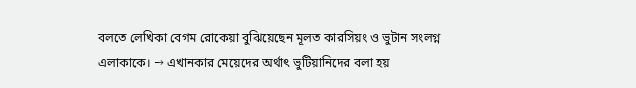বলতে লেখিকা বেগম রোকেয়া বুঝিয়েছেন মূলত কারসিয়ং ও ভুটান সংলগ্ন এলাকাকে। → এখানকার মেয়েদের অর্থাৎ ভুটিয়ানিদের বলা হয়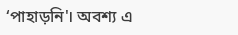‘পাহাড়নি'। অবশ্য এ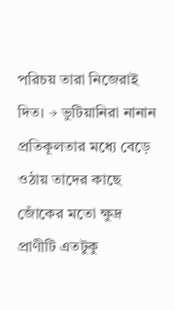পরিচয় তারা নিজেরাই দিত। → ভুটিয়ানিরা নানান প্রতিকূলতার মধ্যে বেড়ে ওঠায় তাদের কাছে জোঁকের মতো ক্ষুদ্র প্রাণীটি এতটুকু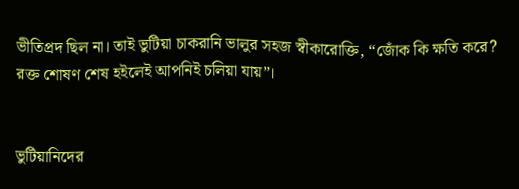ভীতিপ্রদ ছিল না। তাই ভুটিয়া চাকরানি ভালুর সহজ স্বীকারোক্তি, “জোঁক কি ক্ষতি করে? রক্ত শোষণ শেষ হইলেই আপনিই চলিয়া যায়”।


ভুটিয়ানিদের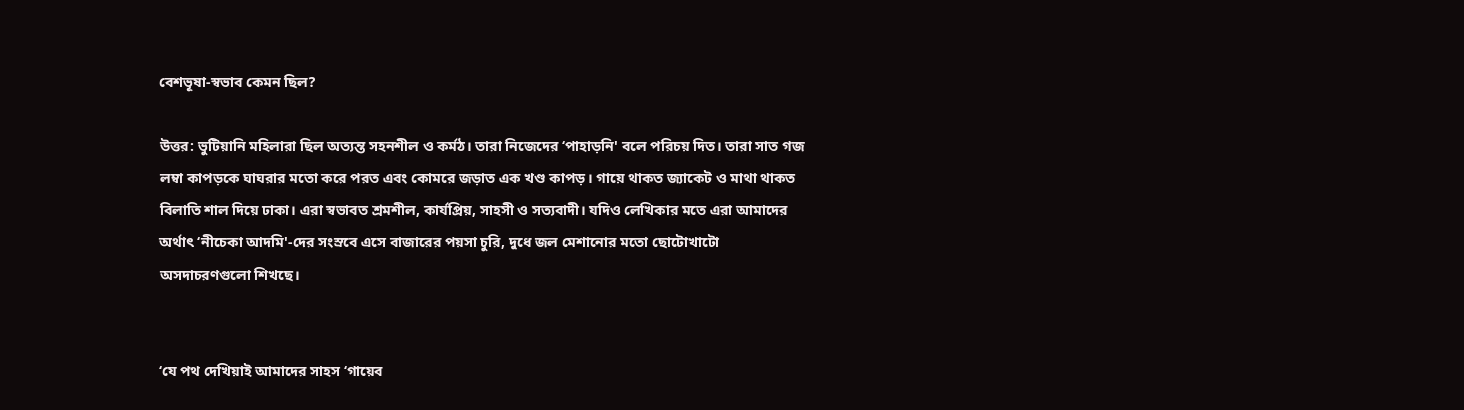বেশভূষা-স্বভাব কেমন ছিল?

উত্তর: ভুটিয়ানি মহিলারা ছিল অত্যন্ত সহনশীল ও কর্মঠ। তারা নিজেদের ‘পাহাড়নি' বলে পরিচয় দিত। তারা সাত গজ লম্বা কাপড়কে ঘাঘরার মতো করে পরত এবং কোমরে জড়াত এক খণ্ড কাপড়। গায়ে থাকত জ্যাকেট ও মাথা থাকত বিলাতি শাল দিয়ে ঢাকা। এরা স্বভাবত শ্রমশীল, কার্যপ্রিয়, সাহসী ও সত্যবাদী। যদিও লেখিকার মতে এরা আমাদের অর্থাৎ ‘নীচেকা আদমি'-দের সংস্রবে এসে বাজারের পয়সা চুরি, দুধে জল মেশানোর মতো ছোটোখাটো অসদাচরণগুলো শিখছে।


‘যে পথ দেখিয়াই আমাদের সাহস ‘গায়েব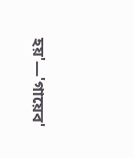হয়'—'গায়েব'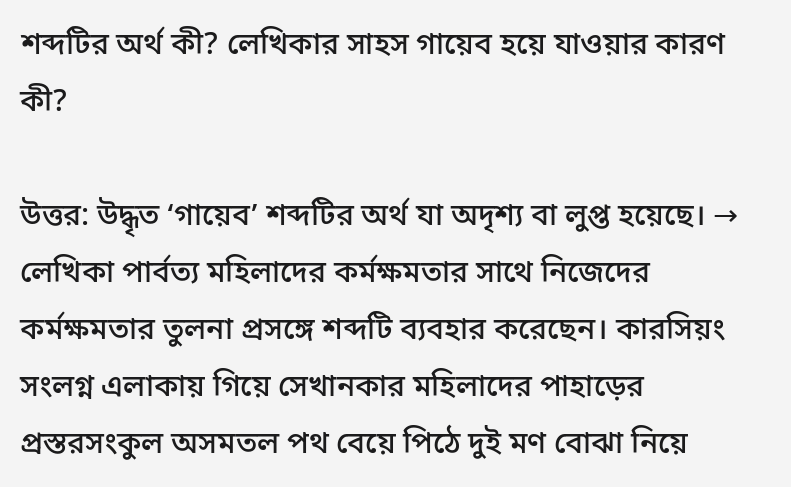শব্দটির অর্থ কী? লেখিকার সাহস গায়েব হয়ে যাওয়ার কারণ কী?

উত্তর: উদ্ধৃত ‘গায়েব’ শব্দটির অর্থ যা অদৃশ্য বা লুপ্ত হয়েছে। → লেখিকা পার্বত্য মহিলাদের কর্মক্ষমতার সাথে নিজেদের কর্মক্ষমতার তুলনা প্রসঙ্গে শব্দটি ব্যবহার করেছেন। কারসিয়ং সংলগ্ন এলাকায় গিয়ে সেখানকার মহিলাদের পাহাড়ের প্রস্তরসংকুল অসমতল পথ বেয়ে পিঠে দুই মণ বোঝা নিয়ে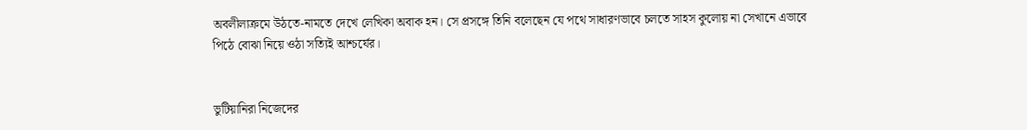অবলীলাক্রমে উঠতে-নামতে দেখে লেখিকা অবাক হন। সে প্রসঙ্গে তিনি বলেছেন যে পথে সাধারণভাবে চলতে সাহস কুলোয় না সেখানে এভাবে পিঠে বোঝা নিয়ে ওঠা সত্যিই আশ্চর্যের।


ভুটিয়ানিরা নিজেদের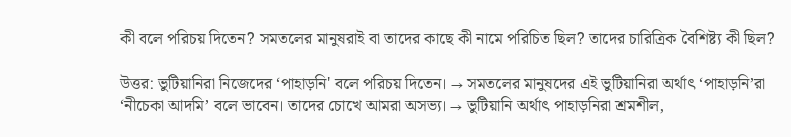কী বলে পরিচয় দিতেন? সমতলের মানুষরাই বা তাদের কাছে কী নামে পরিচিত ছিল? তাদের চারিত্রিক বৈশিষ্ট্য কী ছিল?

উত্তর: ভুটিয়ানিরা নিজেদের ‘পাহাড়নি' বলে পরিচয় দিতেন। → সমতলের মানুষদের এই ভুটিয়ানিরা অর্থাৎ ‘পাহাড়নি’রা ‘নীচেকা আদমি’ বলে ভাবেন। তাদের চোখে আমরা অসভ্য। → ভুটিয়ানি অর্থাৎ পাহাড়নিরা শ্রমশীল,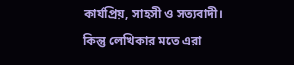কার্যপ্রিয়, সাহসী ও সত্যবাদী। কিন্তু লেখিকার মতে এরা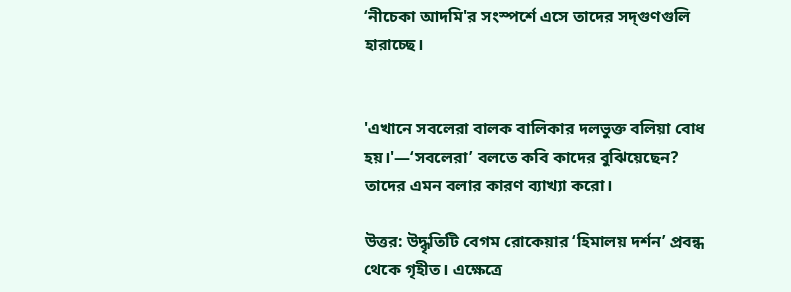‘নীচেকা আদমি'র সংস্পর্শে এসে তাদের সদ্‌গুণগুলি হারাচ্ছে।


'এখানে সবলেরা বালক বালিকার দলভুক্ত বলিয়া বোধ হয়।'—‘সবলেরা’ বলতে কবি কাদের বুঝিয়েছেন? তাদের এমন বলার কারণ ব্যাখ্যা করো।

উত্তর: উদ্ধৃতিটি বেগম রোকেয়ার ‘হিমালয় দর্শন’ প্রবন্ধ থেকে গৃহীত। এক্ষেত্রে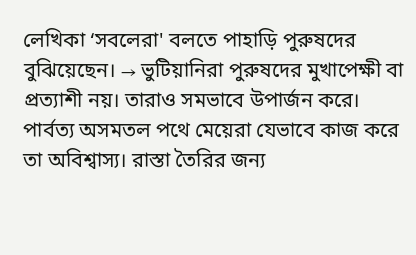লেখিকা ‘সবলেরা' বলতে পাহাড়ি পুরুষদের বুঝিয়েছেন। → ভুটিয়ানিরা পুরুষদের মুখাপেক্ষী বা প্রত্যাশী নয়। তারাও সমভাবে উপার্জন করে। পার্বত্য অসমতল পথে মেয়েরা যেভাবে কাজ করে তা অবিশ্বাস্য। রাস্তা তৈরির জন্য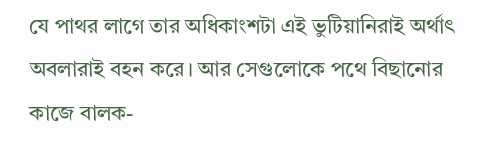যে পাথর লাগে তার অধিকাংশটা এই ভুটিয়ানিরাই অর্থাৎ অবলারাই বহন করে। আর সেগুলোকে পথে বিছানোর কাজে বালক-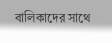বালিকাদের সাথে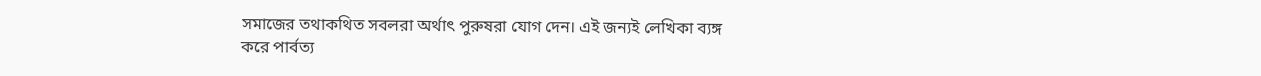সমাজের তথাকথিত সবলরা অর্থাৎ পুরুষরা যোগ দেন। এই জন্যই লেখিকা ব্যঙ্গ করে পার্বত্য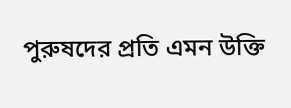পুরুষদের প্রতি এমন উক্তি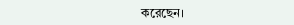করেছেন।